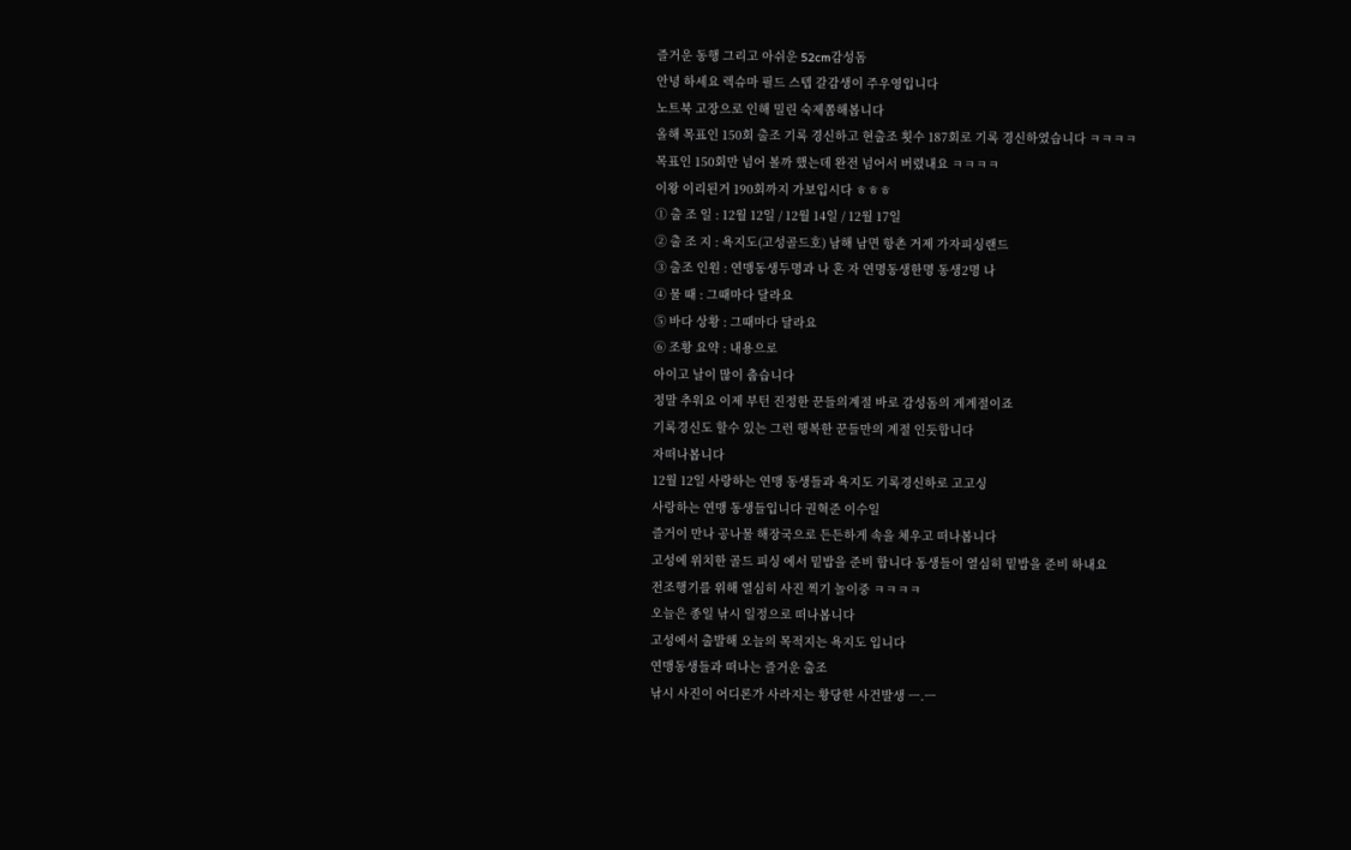즐거운 동행 그리고 아쉬운 52cm감성돔
안녕 하세요 렉슈마 필드 스텝 갈감생이 주우영입니다
노트북 고장으로 인해 밀린 숙제쫌해봅니다
올해 목표인 150회 출조 기록 경신하고 현출조 횟수 187회로 기록 경신하였습니다 ㅋㅋㅋㅋ
목표인 150회만 넘어 볼까 했는데 완전 넘어서 버렸내요 ㅋㅋㅋㅋ
이왕 이리된거 190회까지 가보입시다 ㅎㅎㅎ
① 출 조 일 : 12월 12일 / 12월 14일 / 12월 17일
② 출 조 지 : 욕지도(고성골드호) 남해 남면 항촌 거제 가자피싱랜드
③ 출조 인원 : 연맹동생두명과 나 혼 자 연명동생한명 동생2명 나
④ 물 때 : 그때마다 달라요
⑤ 바다 상황 : 그때마다 달라요
⑥ 조황 요약 : 내용으로
아이고 날이 많이 춥습니다
정말 추워요 이제 부턴 진정한 꾼들의계절 바로 감성돔의 게계절이죠
기록경신도 할수 있는 그런 행복한 꾼들만의 계절 인듯합니다
자떠나봅니다
12월 12일 사랑하는 연맹 동생들과 욕지도 기록경신하로 고고싱
사랑하는 연맹 동생들입니다 권혁준 이수일
즐거이 만나 공나물 해장국으로 든든하게 속을 체우고 떠나봅니다
고성에 위치한 골드 피싱 에서 밑밥을 준비 합니다 동생들이 열심히 밑밥을 준비 하내요
전조행기를 위해 열심히 사진 찍기 놀이중 ㅋㅋㅋㅋ
오늘은 종일 낚시 일정으로 떠나봅니다
고성에서 출발해 오늘의 목적지는 욕지도 입니다
연맹동생들과 떠나는 즐거운 출조
낚시 사진이 어디론가 사라지는 황당한 사건발생 ㅡ.ㅡ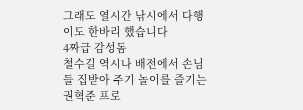그래도 열시간 낚시에서 다행이도 한바리 했습니다
4짜급 감성돔
철수길 역시나 배전에서 손님들 집받아 주기 놀이를 즐기는 권혁준 프로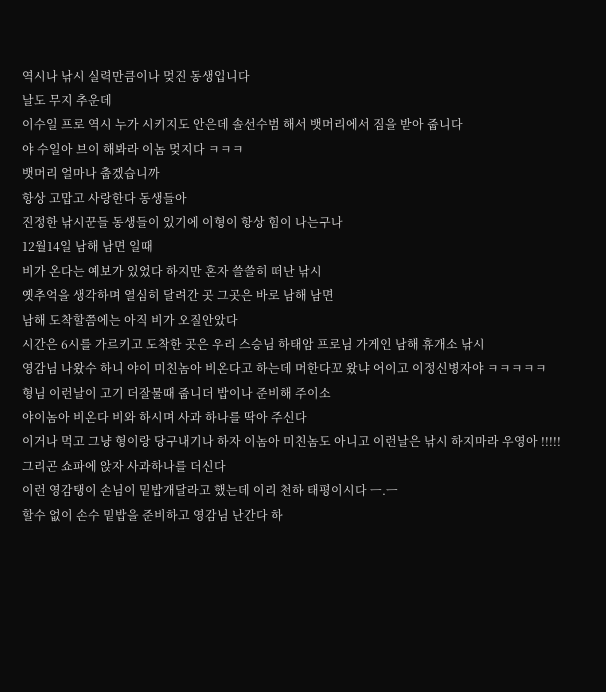역시나 낚시 실력만큼이나 멎진 동생입니다
날도 무지 추운데
이수일 프로 역시 누가 시키지도 안은데 솔선수범 해서 뱃머리에서 짐을 받아 줍니다
야 수일아 브이 해봐라 이놈 멎지다 ㅋㅋㅋ
뱃머리 얼마나 춥겠습니까
항상 고맙고 사랑한다 동생들아
진정한 낚시꾼들 동생들이 있기에 이형이 항상 힘이 나는구나
12월14일 남해 남면 일때
비가 온다는 예보가 있었다 하지만 혼자 쓸쓸히 떠난 낚시
옛추억을 생각하며 열심히 달려간 곳 그곳은 바로 남해 남면
남해 도착할쯤에는 아직 비가 오질안았다
시간은 6시를 가르키고 도착한 곳은 우리 스승님 하태암 프로님 가게인 남해 휴개소 낚시
영감님 나왔수 하니 야이 미친놈아 비온다고 하는데 머한다꼬 왔냐 어이고 이정신병자야 ㅋㅋㅋㅋㅋ
형님 이런날이 고기 더잘물때 줍니더 밥이나 준비해 주이소
야이놈아 비온다 비와 하시며 사과 하나를 딱아 주신다
이거나 먹고 그냥 형이랑 당구내기나 하자 이놈아 미친놈도 아니고 이런날은 낚시 하지마라 우영아 !!!!!
그리곤 쇼파에 앉자 사과하나를 더신다
이런 영감탱이 손님이 밑밥개달라고 했는데 이리 천하 태평이시다 ㅡ.ㅡ
할수 없이 손수 밑밥을 준비하고 영감님 난간다 하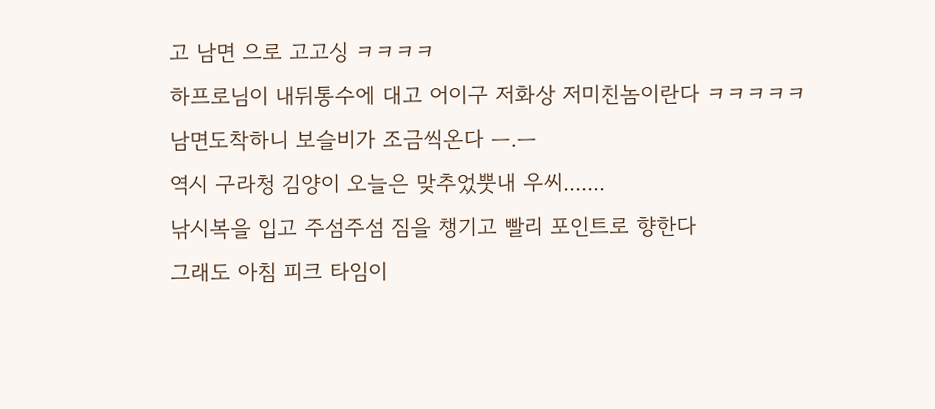고 남면 으로 고고싱 ㅋㅋㅋㅋ
하프로님이 내뒤통수에 대고 어이구 저화상 저미친놈이란다 ㅋㅋㅋㅋㅋ
남면도착하니 보슬비가 조금씩온다 ㅡ.ㅡ
역시 구라청 김양이 오늘은 맞추었뿟내 우씨.......
낚시복을 입고 주섬주섬 짐을 챙기고 빨리 포인트로 향한다
그래도 아침 피크 타임이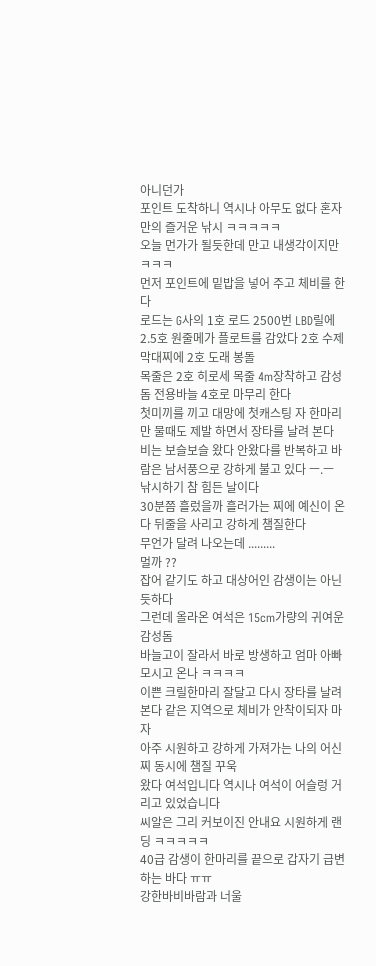아니던가
포인트 도착하니 역시나 아무도 없다 혼자만의 즐거운 낚시 ㅋㅋㅋㅋㅋ
오늘 먼가가 될듯한데 만고 내생각이지만 ㅋㅋㅋ
먼저 포인트에 밑밥을 넣어 주고 체비를 한다
로드는 G사의 1호 로드 2500번 LBD릴에 2.5호 원줄메가 플로트를 감았다 2호 수제 막대찌에 2호 도래 봉돌
목줄은 2호 히로세 목줄 4m장착하고 감성돔 전용바늘 4호로 마무리 한다
첫미끼를 끼고 대망에 첫캐스팅 자 한마리만 물때도 제발 하면서 장타를 날려 본다
비는 보슬보슬 왔다 안왔다를 반복하고 바람은 남서풍으로 강하게 불고 있다 ㅡ.ㅡ
낚시하기 참 힘든 날이다
30분쯤 흘렀을까 흘러가는 찌에 예신이 온다 뒤줄을 사리고 강하게 챔질한다
무언가 달려 나오는데 .........
멀까 ??
잡어 같기도 하고 대상어인 감생이는 아닌듯하다
그런데 올라온 여석은 15cm가량의 귀여운 감성돔
바늘고이 잘라서 바로 방생하고 엄마 아빠 모시고 온나 ㅋㅋㅋㅋ
이쁜 크릴한마리 잘달고 다시 장타를 날려 본다 같은 지역으로 체비가 안착이되자 마자
아주 시원하고 강하게 가져가는 나의 어신찌 동시에 챔질 꾸욱
왔다 여석입니다 역시나 여석이 어슬렁 거리고 있었습니다
씨알은 그리 커보이진 안내요 시원하게 랜딩 ㅋㅋㅋㅋㅋ
40급 감생이 한마리를 끝으로 갑자기 급변하는 바다 ㅠㅠ
강한바비바람과 너울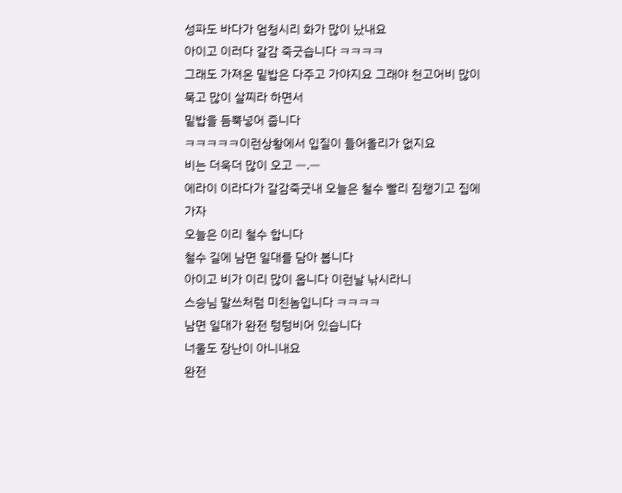성파도 바다가 엄청시리 화가 많이 났내요
아이고 이러다 갈감 죽긋습니다 ㅋㅋㅋㅋ
그래도 가져온 밑밥은 다주고 가야지요 그래야 천고어비 많이 묵고 많이 살찌라 하면서
밑밥을 듬뿍넣어 줍니다
ㅋㅋㅋㅋㅋ이런상황에서 입질이 들어올리가 없지요
비는 더욱더 많이 오고 ㅡ.ㅡ
에라이 이라다가 갈감죽긋내 오늘은 철수 빨리 짐챙기고 집에 가자
오늘은 이리 철수 합니다
철수 길에 남면 일대를 담아 봅니다
아이고 비가 이리 많이 옵니다 이런날 낚시라니
스승님 말쓰처럼 미친놈입니다 ㅋㅋㅋㅋ
남면 일대가 완전 텅텅비어 있습니다
너울도 장난이 아니내요
완전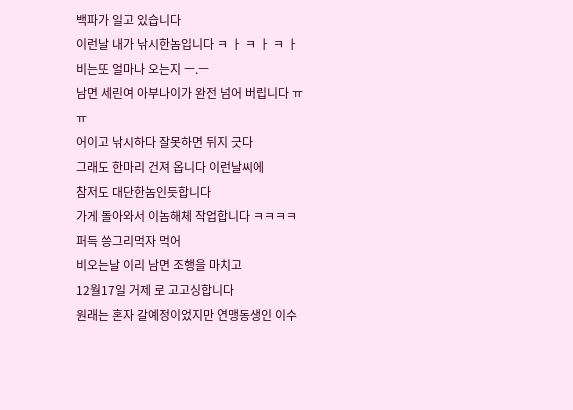백파가 일고 있습니다
이런날 내가 낚시한놈입니다 ㅋ ㅏ ㅋ ㅏ ㅋ ㅏ
비는또 얼마나 오는지 ㅡ.ㅡ
남면 세린여 아부나이가 완전 넘어 버립니다 ㅠㅠ
어이고 낚시하다 잘못하면 뒤지 긋다
그래도 한마리 건져 옵니다 이런날씨에
참저도 대단한놈인듯합니다
가게 돌아와서 이놈해체 작업합니다 ㅋㅋㅋㅋ
퍼득 씅그리먹자 먹어
비오는날 이리 남면 조행을 마치고
12월17일 거제 로 고고싱합니다
원래는 혼자 갈예정이었지만 연맹동생인 이수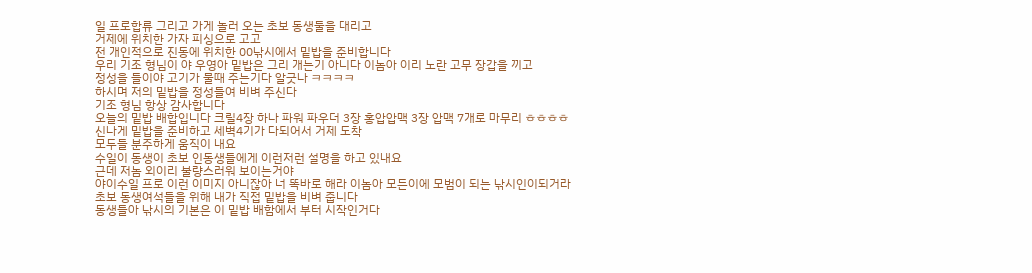일 프로합류 그리고 가게 놀러 오는 초보 동생둘을 대리고
거제에 위치한 가자 피싱으로 고고
전 개인적으로 진동에 위치한 00낚시에서 밑밥을 준비합니다
우리 기조 형님이 야 우영아 밑밥은 그리 개는기 아니다 이놈아 이리 노란 고무 장갑을 끼고
정성을 들이야 고기가 물때 주는기다 알긋나 ㅋㅋㅋㅋ
하시며 저의 밑밥을 정성들여 비벼 주신다
기조 형님 항상 감사합니다
오늘의 밑밥 배합입니다 크릴4장 하나 파워 파우더 3장 홍압압맥 3장 압맥 7개로 마무리 ㅎㅎㅎㅎ
신나게 밑밥을 준비하고 세벽4기가 다되어서 거제 도착
모두들 분주하게 움직이 내요
수일이 동생이 초보 인동생들에게 이런저런 설명을 하고 있내요
근데 저놈 외이리 불량스러워 보이는거야
야이수일 프로 이런 이미지 아니잖아 너 똑바로 해라 이놈아 모든이에 모범이 되는 낚시인이되거라
초보 동생여석들을 위해 내가 직접 밑밥을 비벼 줍니다
동생들아 낚시의 기본은 이 밑밥 배함에서 부터 시작인거다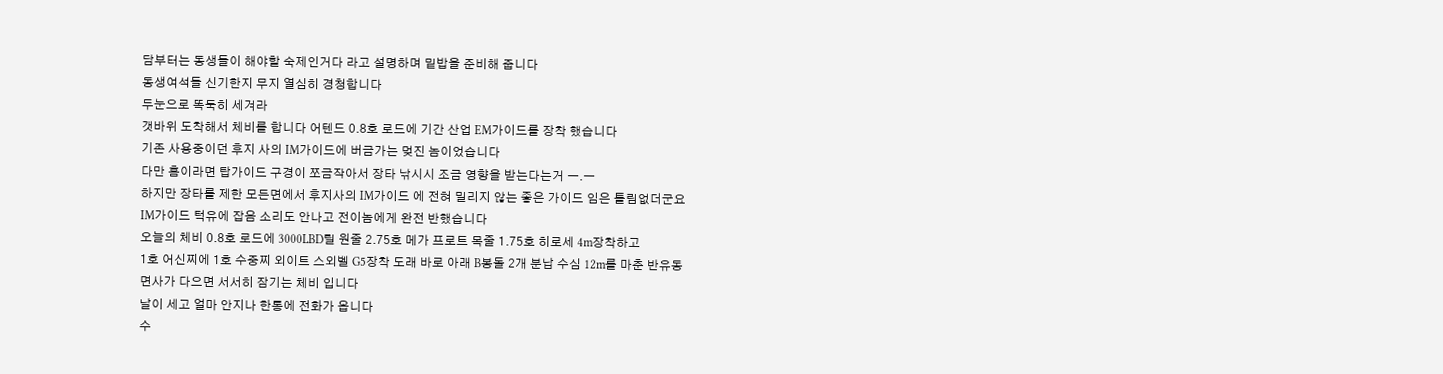담부터는 동생들이 해야할 숙제인거다 라고 설명하며 밑밥을 준비해 줍니다
동생여석들 신기한지 무지 열심히 경청합니다
두눈으로 똑둑히 세겨라
갯바위 도착해서 체비를 합니다 어텐드 0.8호 로드에 기간 산업 EM가이드를 장착 했습니다
기존 사용중이던 후지 사의 IM가이드에 버금가는 멎진 놈이었습니다
다만 흠이라면 탑가이드 구경이 쪼금작아서 장타 낚시시 조금 영향을 받는다는거 ㅡ.ㅡ
하지만 장타를 제한 모든면에서 후지사의 IM가이드 에 전혀 밀리지 않는 좋은 가이드 임은 틀림없더군요
IM가이드 턱유에 잡음 소리도 안나고 전이놈에게 완전 반했습니다
오늘의 체비 0.8호 로드에 3000LBD릴 원줄 2.75호 메가 프로트 목줄 1.75호 히로세 4m장착하고
1호 어신찌에 1호 수중찌 외이트 스외벨 G5장착 도래 바로 아래 B봉돌 2개 분납 수심 12m를 마춘 반유동
면사가 다으면 서서히 잠기는 체비 입니다
날이 세고 얼마 안지나 한통에 전화가 옵니다
수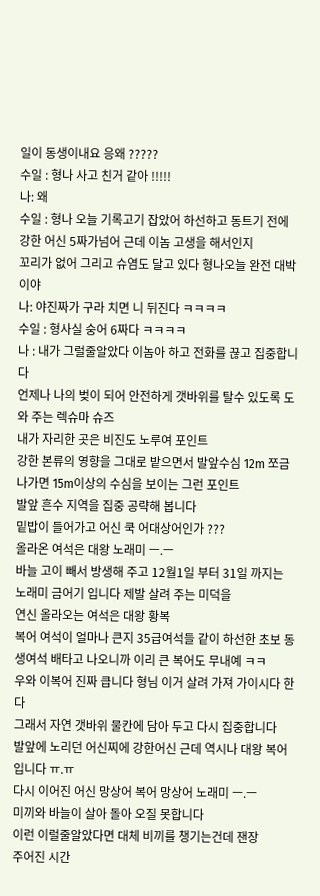일이 동생이내요 응왜 ?????
수일 : 형나 사고 친거 같아 !!!!!
나: 왜
수일 : 형나 오늘 기록고기 잡았어 하선하고 동트기 전에 강한 어신 5짜가넘어 근데 이놈 고생을 해서인지
꼬리가 없어 그리고 슈염도 달고 있다 형나오늘 완전 대박이야
나: 야진짜가 구라 치면 니 뒤진다 ㅋㅋㅋㅋ
수일 : 형사실 숭어 6짜다 ㅋㅋㅋㅋ
나 : 내가 그럴줄알았다 이놈아 하고 전화를 끊고 집중합니다
언제나 나의 벚이 되어 안전하게 갯바위를 탈수 있도록 도와 주는 렉슈마 슈즈
내가 자리한 곳은 비진도 노루여 포인트
강한 본류의 영향을 그대로 밭으면서 발앞수심 12m 쪼금나가면 15m이상의 수심을 보이는 그런 포인트
발앞 흔수 지역을 집중 공략해 봅니다
밑밥이 들어가고 어신 쿡 어대상어인가 ???
올라온 여석은 대왕 노래미 ㅡ.ㅡ
바늘 고이 빼서 방생해 주고 12월1일 부터 31일 까지는 노래미 금어기 입니다 제발 살려 주는 미덕을
연신 올라오는 여석은 대왕 황복
복어 여석이 얼마나 큰지 35급여석들 같이 하선한 초보 동생여석 배타고 나오니까 이리 큰 복어도 무내예 ㅋㅋ
우와 이복어 진짜 큽니다 형님 이거 살려 가져 가이시다 한다
그래서 자연 갯바위 물칸에 담아 두고 다시 집중합니다
발앞에 노리던 어신찌에 강한어신 근데 역시나 대왕 복어 입니다 ㅠ.ㅠ
다시 이어진 어신 망상어 복어 망상어 노래미 ㅡ.ㅡ
미끼와 바늘이 살아 돌아 오질 못합니다
이런 이럴줄알았다면 대체 비끼를 챙기는건데 잰장
주어진 시간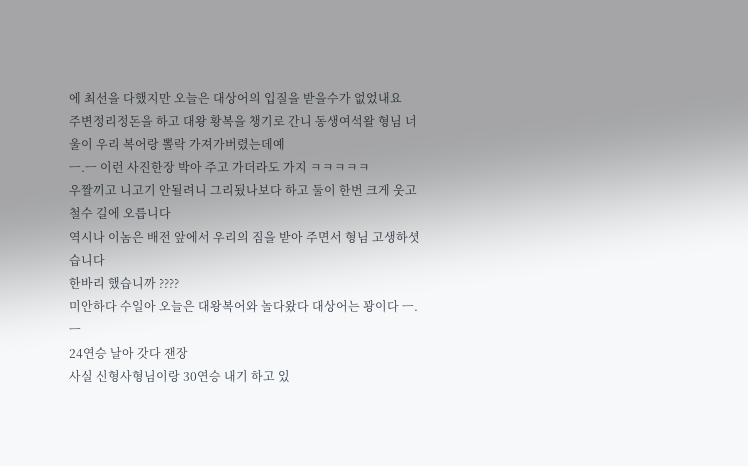에 최선을 다했지만 오늘은 대상어의 입질을 받을수가 없었내요
주변정리정돈을 하고 대왕 황복을 챙기로 간니 동생여석왈 형님 너울이 우리 복어랑 뽈락 가져가버렸는데예
ㅡ.ㅡ 이런 사진한장 박아 주고 가더라도 가지 ㅋㅋㅋㅋㅋ
우짤끼고 니고기 안될려니 그리됬나보다 하고 둘이 한번 크게 웃고 철수 길에 오릅니다
역시나 이놈은 배전 앞에서 우리의 짐을 받아 주면서 형님 고생하셧습니다
한바리 했습니까 ????
미안하다 수일아 오늘은 대왕복어와 놀다왔다 대상어는 꽝이다 ㅡ.ㅡ
24연승 날아 갓다 잰장
사실 신형사형님이랑 30연승 내기 하고 있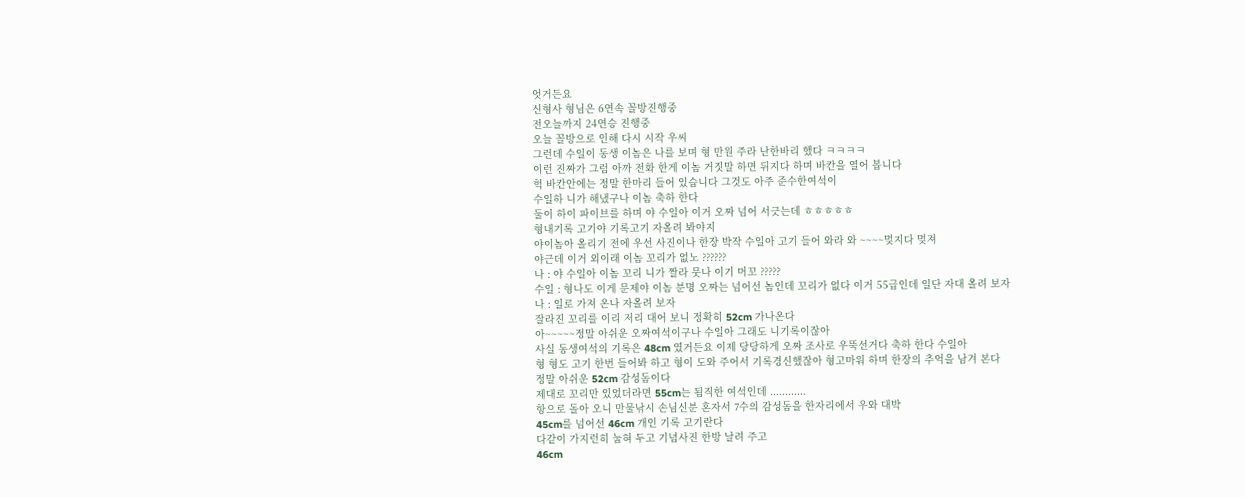엇거든요
신형사 형님은 6연속 꼴방진행중
전오늘까지 24연승 진행중
오늘 꼴방으로 인해 다시 시작 우씨
그런데 수일이 동생 이놈은 나를 보며 형 만원 주라 난한바리 했다 ㅋㅋㅋㅋ
이런 진짜가 그럼 아까 전화 한게 이놈 거짓말 하면 뒤지다 하며 바칸을 열어 봅니다
헉 바칸안에는 정말 한마리 들어 있습니다 그것도 아주 준수한여석이
수일하 니가 해냈구나 이놈 축하 한다
둘이 하이 파이브를 하며 야 수일아 이거 오짜 넘어 서긋는데 ㅎㅎㅎㅎㅎ
형내기록 고기야 기록고기 자올려 봐야지
야이놈아 올리기 전에 우선 사진이나 한장 박작 수일아 고기 들어 와라 와 ~~~~멎지다 멎져
야근데 이거 외이래 이놈 꼬리가 없노 ??????
나 : 야 수일아 이놈 꼬리 니가 짤라 뭇나 이기 머꼬 ?????
수일 : 형나도 이게 문제야 이놈 분명 오짜는 넘어선 놈인데 꼬리가 없다 이거 55급인데 일단 자대 올려 보자
나 : 일로 가져 온나 자올려 보자
잘라진 꼬리를 이리 저리 대어 보니 정확히 52cm 가나온다
아~~~~~정말 아쉬운 오짜여석이구나 수일아 그래도 니기록이잖아
사실 동생여석의 기록은 48cm 였거든요 이제 당당하게 오짜 조사로 우뚝선거다 축하 한다 수일아
형 형도 고기 한번 들어봐 하고 형이 도와 주어서 기록경신했잖아 형고마워 하며 한장의 추억을 남겨 본다
정말 아쉬운 52cm 감성돔이다
제대로 꼬리만 있었더라면 55cm는 됨직한 여석인데 ............
항으로 돌아 오니 만물낚시 손님신분 혼자서 7수의 감성돔을 한자리에서 우와 대박
45cm를 넘어선 46cm 개인 기록 고기란다
다같이 가지런히 눕혀 두고 기념사진 한방 날려 주고
46cm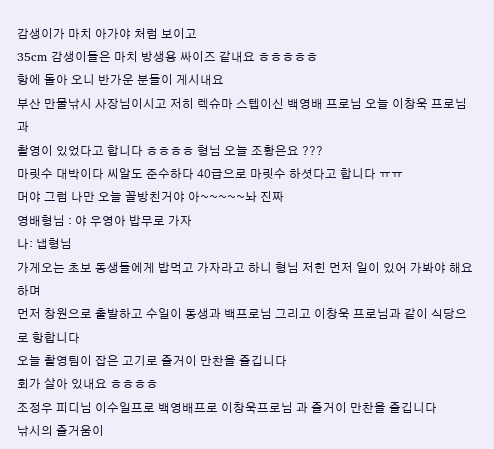감생이가 마치 아가야 처럼 보이고
35cm 감생이들은 마치 방생용 싸이즈 같내요 ㅎㅎㅎㅎㅎ
항에 돌아 오니 반가운 분들이 게시내요
부산 만물낚시 사장님이시고 저히 렉슈마 스텝이신 백영배 프로님 오늘 이창욱 프로님과
촬영이 있었다고 합니다 ㅎㅎㅎㅎ 형님 오늘 조황은요 ???
마릿수 대박이다 씨알도 준수하다 40급으로 마릿수 하셧다고 합니다 ㅠㅠ
머야 그럼 나만 오늘 꼴방친거야 아~~~~~놔 진짜
영배형님 : 야 우영아 밥무로 가자
나: 냅형님
가게오는 초보 동생들에게 밥먹고 가자라고 하니 형님 저힌 먼저 일이 있어 가봐야 해요 하며
먼저 창원으로 출발하고 수일이 동생과 백프로님 그리고 이창욱 프로님과 같이 식당으로 항합니다
오늘 촬영팀이 잡은 고기로 즐거이 만찬을 즐깁니다
회가 살아 있내요 ㅎㅎㅎㅎ
조정우 피디님 이수일프로 백영배프로 이창욱프로님 과 즐거이 만찬을 즐깁니다
낚시의 즐거움이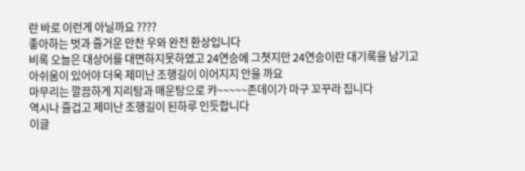란 바로 이런게 아닐까요 ????
좋아하는 벗과 즐거운 만찬 우와 완전 환상입니다
비록 오늘은 대상어를 대면하지못하였고 24연승에 그쳣지만 24연승이란 대기록을 남기고
아쉬움이 있어야 더욱 제미난 조행길이 이어지지 안을 까요
마무리는 깔끔하게 지리탕과 매운탕으로 캬~~~~~존데이가 마구 꼬꾸라 집니다
역시나 즐겁고 제미난 조행길이 된하루 인듯합니다
이글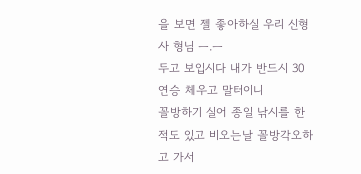을 보면 젤 좋아하실 우리 신형사 형님 ㅡ.ㅡ
두고 보입시다 내가 반드시 30연승 체우고 말터이니
꼴방하기 실어 종일 낚시를 한적도 있고 비오는날 꼴방각오하고 가서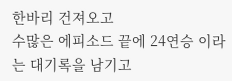한바리 건져오고
수많은 에피소드 끝에 24연승 이라는 대기록을 남기고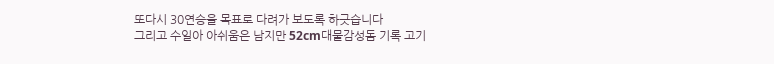또다시 30연승을 목표로 다려가 보도록 하긋습니다
그리고 수일아 아쉬움은 남지만 52cm대물감성돔 기록 고기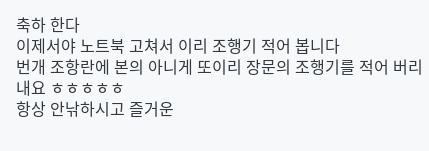축하 한다
이제서야 노트북 고쳐서 이리 조행기 적어 봅니다
번개 조항란에 본의 아니게 또이리 장문의 조행기를 적어 버리내요 ㅎㅎㅎㅎㅎ
항상 안낚하시고 즐거운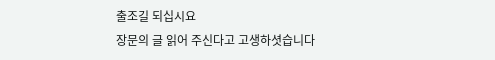출조길 되십시요
장문의 글 읽어 주신다고 고생하셧습니다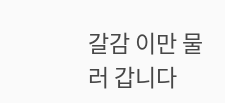갈감 이만 물러 갑니다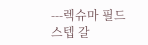---렉슈마 필드스텝 갈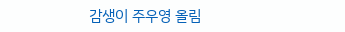감생이 주우영 올림